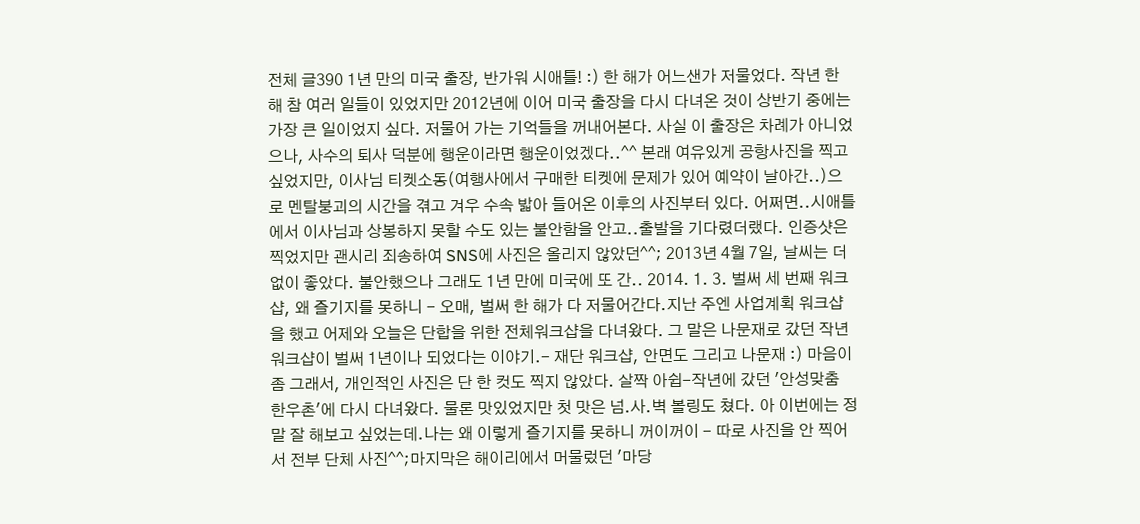전체 글390 1년 만의 미국 출장, 반가워 시애틀! :) 한 해가 어느샌가 저물었다. 작년 한 해 참 여러 일들이 있었지만 2012년에 이어 미국 출장을 다시 다녀온 것이 상반기 중에는 가장 큰 일이었지 싶다. 저물어 가는 기억들을 꺼내어본다. 사실 이 출장은 차례가 아니었으나, 사수의 퇴사 덕분에 행운이라면 행운이었겠다..^^ 본래 여유있게 공항사진을 찍고 싶었지만, 이사님 티켓소동(여행사에서 구매한 티켓에 문제가 있어 예약이 날아간..)으로 멘탈붕괴의 시간을 겪고 겨우 수속 밟아 들어온 이후의 사진부터 있다. 어쩌면..시애틀에서 이사님과 상봉하지 못할 수도 있는 불안함을 안고..출발을 기다렸더랬다. 인증샷은 찍었지만 괜시리 죄송하여 SNS에 사진은 올리지 않았던^^; 2013년 4월 7일, 날씨는 더 없이 좋았다. 불안했으나 그래도 1년 만에 미국에 또 간.. 2014. 1. 3. 벌써 세 번째 워크샵, 왜 즐기지를 못하니 - 오매, 벌써 한 해가 다 저물어간다.지난 주엔 사업계획 워크샵을 했고 어제와 오늘은 단합을 위한 전체워크샵을 다녀왔다. 그 말은 나문재로 갔던 작년 워크샵이 벌써 1년이나 되었다는 이야기.- 재단 워크샵, 안면도 그리고 나문재 :) 마음이 좀 그래서, 개인적인 사진은 단 한 컷도 찍지 않았다. 살짝 아쉽-작년에 갔던 '안성맞춤 한우촌'에 다시 다녀왔다. 물론 맛있었지만 첫 맛은 넘.사.벽 볼링도 쳤다. 아 이번에는 정말 잘 해보고 싶었는데.나는 왜 이렇게 즐기지를 못하니 꺼이꺼이 - 따로 사진을 안 찍어서 전부 단체 사진^^;마지막은 해이리에서 머물렀던 '마당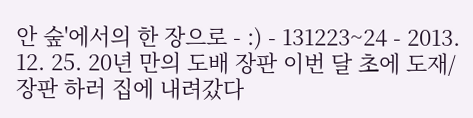안 숲'에서의 한 장으로 - :) - 131223~24 - 2013. 12. 25. 20년 만의 도배 장판 이번 달 초에 도재/장판 하러 집에 내려갔다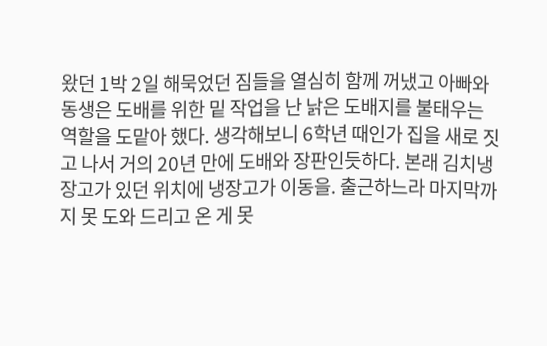왔던 1박 2일 해묵었던 짐들을 열심히 함께 꺼냈고 아빠와 동생은 도배를 위한 밑 작업을 난 낡은 도배지를 불태우는 역할을 도맡아 했다. 생각해보니 6학년 때인가 집을 새로 짓고 나서 거의 20년 만에 도배와 장판인듯하다. 본래 김치냉장고가 있던 위치에 냉장고가 이동을. 출근하느라 마지막까지 못 도와 드리고 온 게 못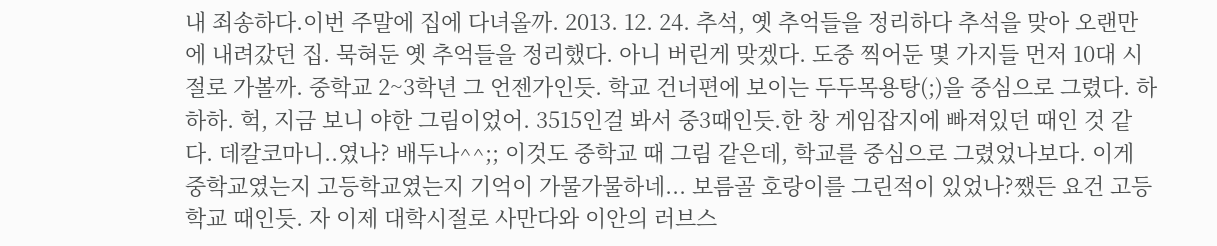내 죄송하다.이번 주말에 집에 다녀올까. 2013. 12. 24. 추석, 옛 추억들을 정리하다 추석을 맞아 오랜만에 내려갔던 집. 묵혀둔 옛 추억들을 정리했다. 아니 버린게 맞겠다. 도중 찍어둔 몇 가지들 먼저 10대 시절로 가볼까. 중학교 2~3학년 그 언젠가인듯. 학교 건너편에 보이는 두두목용탕(;)을 중심으로 그렸다. 하하하. 헉, 지금 보니 야한 그림이었어. 3515인걸 봐서 중3때인듯.한 창 게임잡지에 빠져있던 때인 것 같다. 데칼코마니..였나? 배두나^^;; 이것도 중학교 때 그림 같은데, 학교를 중심으로 그렸었나보다. 이게 중학교였는지 고등학교였는지 기억이 가물가물하네... 보름골 호랑이를 그린적이 있었나?쨌든 요건 고등학교 때인듯. 자 이제 대학시절로 사만다와 이안의 러브스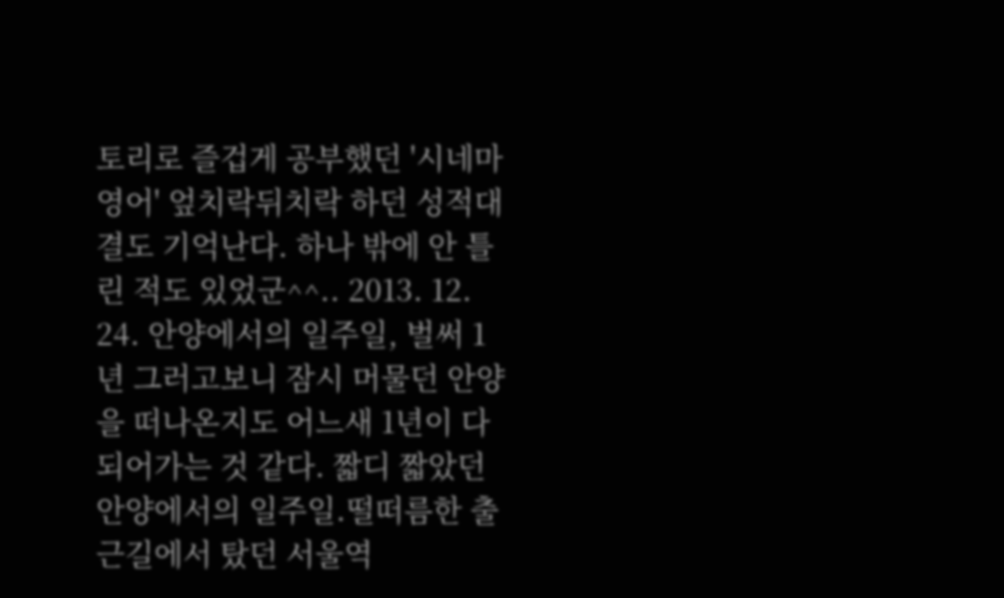토리로 즐겁게 공부했던 '시네마영어' 엎치락뒤치락 하던 성적대결도 기억난다. 하나 밖에 안 틀린 적도 있었군^^.. 2013. 12. 24. 안양에서의 일주일, 벌써 1년 그러고보니 잠시 머물던 안양을 떠나온지도 어느새 1년이 다 되어가는 것 같다. 짧디 짧았던 안양에서의 일주일.떨떠름한 출근길에서 탔던 서울역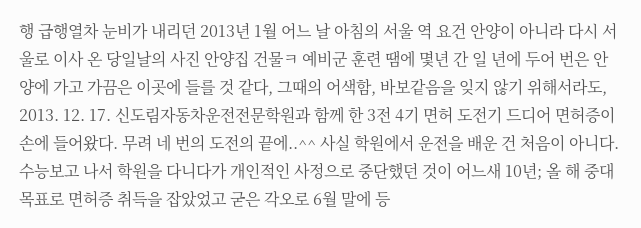행 급행열차 눈비가 내리던 2013년 1월 어느 날 아침의 서울 역 요건 안양이 아니라 다시 서울로 이사 온 당일날의 사진 안양집 건물ㅋ 예비군 훈련 땜에 몇년 간 일 년에 두어 번은 안양에 가고 가끔은 이곳에 들를 것 같다, 그때의 어색함, 바보같음을 잊지 않기 위해서라도, 2013. 12. 17. 신도림자동차운전전문학원과 함께 한 3전 4기 면허 도전기 드디어 면허증이 손에 들어왔다. 무려 네 번의 도전의 끝에..^^ 사실 학원에서 운전을 배운 건 처음이 아니다. 수능보고 나서 학원을 다니다가 개인적인 사정으로 중단했던 것이 어느새 10년; 올 해 중대목표로 면허증 취득을 잡았었고 굳은 각오로 6월 말에 등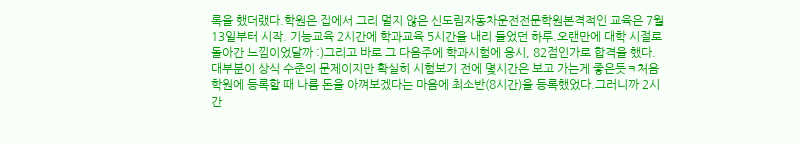록을 했더랬다.학원은 집에서 그리 멀지 않은 신도림자동차운전전문학원본격적인 교육은 7월 13일부터 시작. 기능교육 2시간에 학과교육 5시간을 내리 들었던 하루.오랜만에 대학 시절로 돌아간 느낌이었달까 :)그리고 바로 그 다음주에 학과시험에 응시, 82점인가로 합격을 했다.대부분이 상식 수준의 문제이지만 확실히 시험보기 전에 몇시간은 보고 가는게 좋은듯ㅋ처음 학원에 등록할 때 나름 돈을 아껴보겠다는 마음에 최소반(8시간)을 등록했었다.그러니까 2시간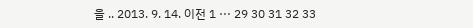을 .. 2013. 9. 14. 이전 1 ··· 29 30 31 32 33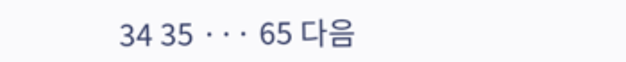34 35 ··· 65 다음